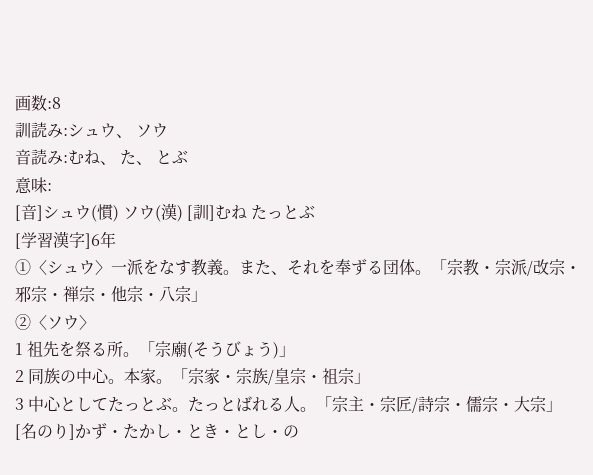画数:8
訓読み:シュウ、 ソウ
音読み:むね、 た、 とぶ
意味:
[音]シュウ(慣) ソウ(漢) [訓]むね たっとぶ
[学習漢字]6年
①〈シュウ〉一派をなす教義。また、それを奉ずる団体。「宗教・宗派/改宗・邪宗・禅宗・他宗・八宗」
②〈ソウ〉
1 祖先を祭る所。「宗廟(そうびょう)」
2 同族の中心。本家。「宗家・宗族/皇宗・祖宗」
3 中心としてたっとぶ。たっとばれる人。「宗主・宗匠/詩宗・儒宗・大宗」
[名のり]かず・たかし・とき・とし・の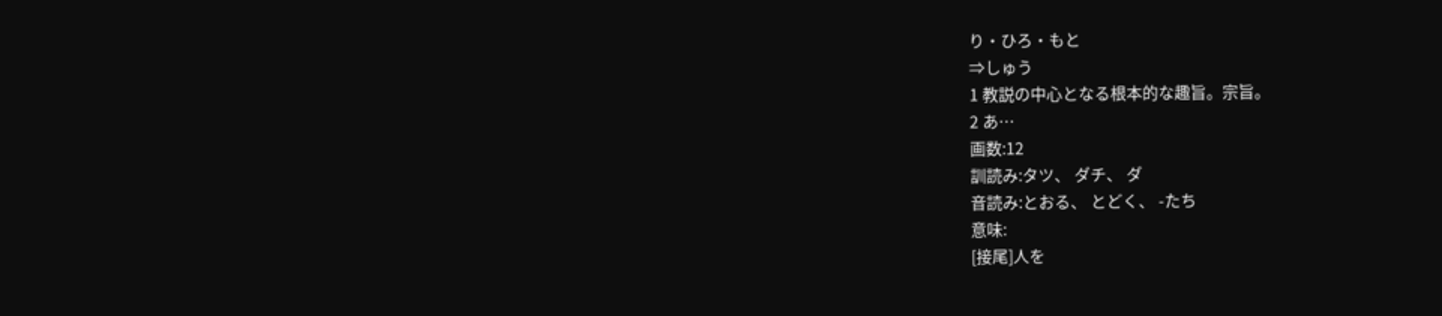り・ひろ・もと
⇒しゅう
1 教説の中心となる根本的な趣旨。宗旨。
2 あ…
画数:12
訓読み:タツ、 ダチ、 ダ
音読み:とおる、 とどく、 -たち
意味:
[接尾]人を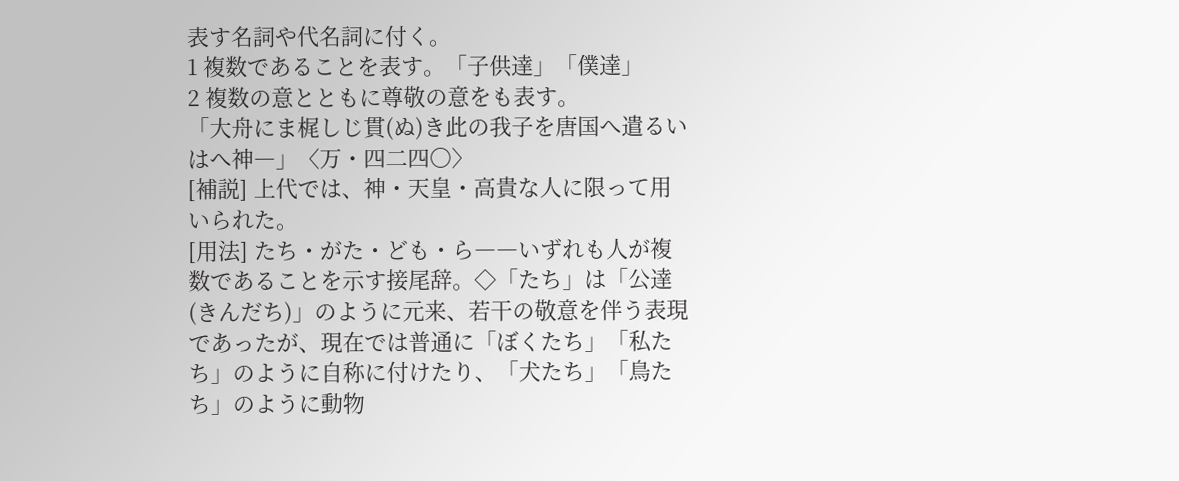表す名詞や代名詞に付く。
1 複数であることを表す。「子供達」「僕達」
2 複数の意とともに尊敬の意をも表す。
「大舟にま梶しじ貫(ぬ)き此の我子を唐国へ遣るいはへ神―」〈万・四二四〇〉
[補説] 上代では、神・天皇・高貴な人に限って用いられた。
[用法] たち・がた・ども・ら――いずれも人が複数であることを示す接尾辞。◇「たち」は「公達(きんだち)」のように元来、若干の敬意を伴う表現であったが、現在では普通に「ぼくたち」「私たち」のように自称に付けたり、「犬たち」「鳥たち」のように動物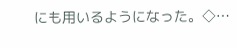にも用いるようになった。◇…